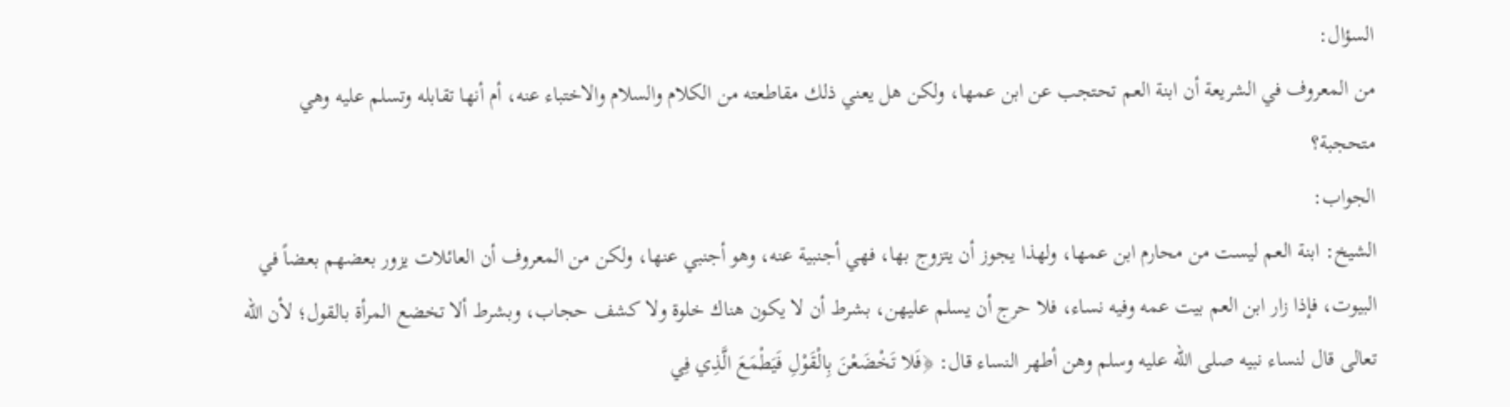السؤال:
من المعروف في الشريعة أن ابنة العم تحتجب عن ابن عمها، ولكن هل يعني ذلك مقاطعته من الكلام والسلام والاختباء عنه، أم أنها تقابله وتسلم عليه وهي متحجبة؟
الجواب:
الشيخ: ابنة العم ليست من محارم ابن عمها، ولهذا يجوز أن يتزوج بها، فهي أجنبية عنه، وهو أجنبي عنها، ولكن من المعروف أن العائلات يزور بعضهم بعضاً في البيوت، فإذا زار ابن العم بيت عمه وفيه نساء، فلا حرج أن يسلم عليهن، بشرط أن لا يكون هناك خلوة ولا كشف حجاب، وبشرط ألا تخضع المرأة بالقول؛ لأن الله تعالى قال لنساء نبيه صلى الله عليه وسلم وهن أطهر النساء قال: ﴿فَلا تَخْضَعْنَ بِالْقَوْلِ فَيَطْمَعَ الَّذِي فِي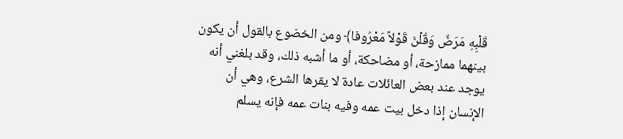قَلْبِهِ مَرَضٌ وَقُلْنَ قَوْلاً مَعْرُوفا﴾ ومن الخضوع بالقول أن يكون بينهما ممازحة، أو مضاحكة، أو ما أشبه ذلك، وقد بلغني أنه يوجد عند بعض العائلات عادة لا يقرها الشرع، وهي أن الإنسان إذا دخل بيت عمه وفيه بنات عمه فإنه يسلم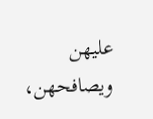عليهن ويصافحهن،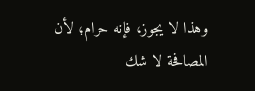وهذا لا يجوز، فإنه حرام؛ لأن المصافحة لا شك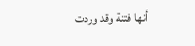أنها فتنة وقد وردت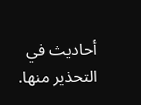أحاديث في التحذير منها.